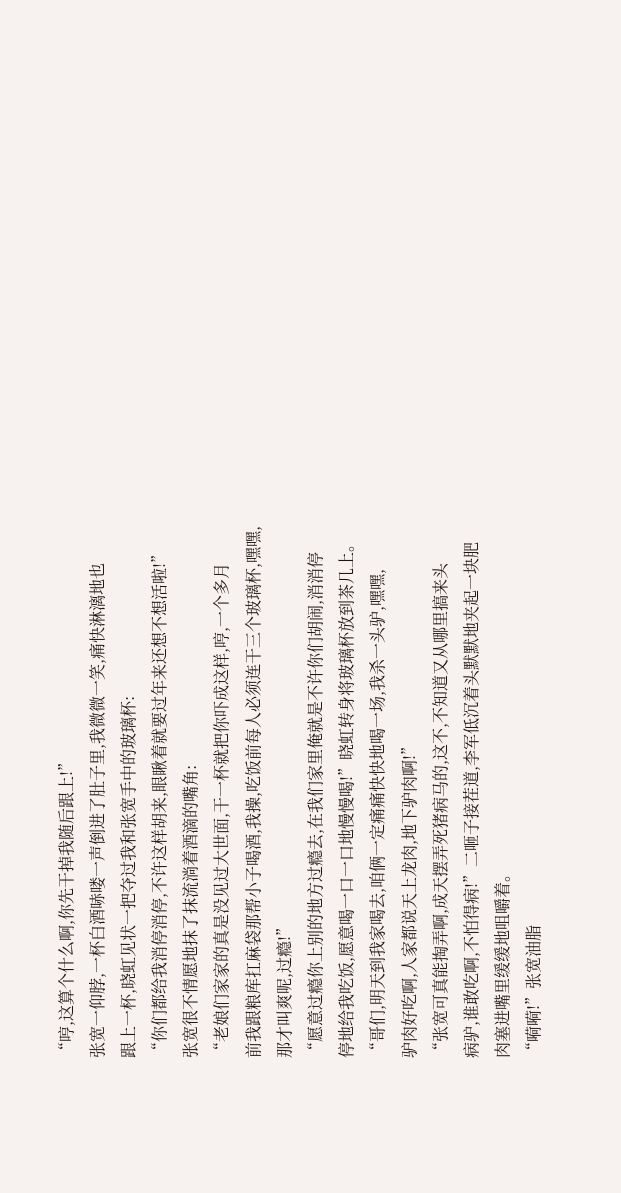“哼,这算个什么啊,你先干掉我随后跟上!”
张宽一仰脖,一杯白酒哧喽一声倒进了肚子里,我微微一笑,痛快淋漓地也
跟上一杯,晓虹见状一把夺过我和张宽手中的玻璃杯:
“你们都给我消停消停,不许这样胡来,眼瞅着就要过年来还想不想活啦!”
张宽很不情愿地抹了抹流淌着酒滴的嘴角:
“老娘们家家的真是没见过大世面,干一杯就把你吓成这样,哼,一个多月
前我跟粮库扛麻袋那帮小子喝酒,我操,吃饭前每人必须连干三个玻璃杯,嘿嘿,
那才叫爽呢,过瘾!”
“愿意过瘾你上别的地方过瘾去,在我们家里俺就是不许你们胡闹,消消停
停地给我吃饭,愿意喝一口一口地慢慢喝!”晓虹转身将玻璃杯放到茶几上。
“哥们,明天到我家喝去,咱俩一定痛痛快快地喝一场,我杀一头驴,嘿嘿,
驴肉好吃啊,人家都说天上龙肉,地下驴肉啊!”
“张宽可真能掏弄啊,成天摆弄死猪病马的,这不,不知道又从哪里搞来头
病驴,谁敢吃啊,不怕得病!”二咂子接茬道,李军低沉着头默默地夹起一块肥
肉塞进嘴里缓缓地咀嚼着。
“嗬嗬!”张宽油脂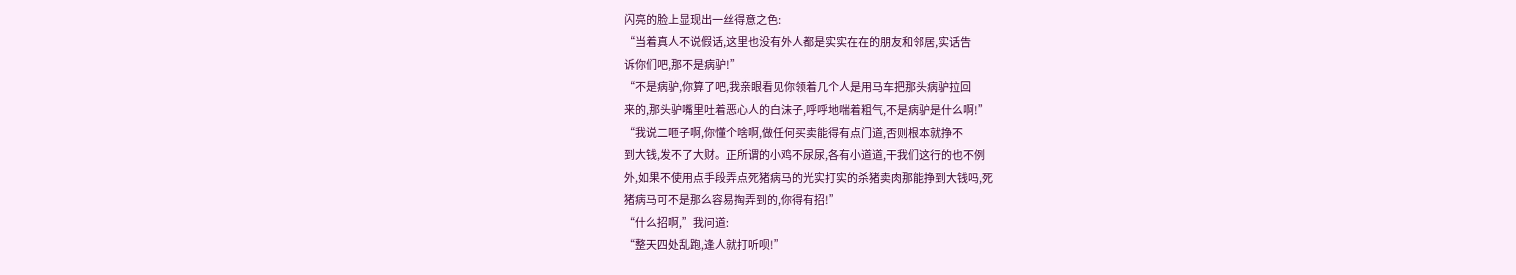闪亮的脸上显现出一丝得意之色:
“当着真人不说假话,这里也没有外人都是实实在在的朋友和邻居,实话告
诉你们吧,那不是病驴!”
“不是病驴,你算了吧,我亲眼看见你领着几个人是用马车把那头病驴拉回
来的,那头驴嘴里吐着恶心人的白沫子,呼呼地喘着粗气,不是病驴是什么啊!”
“我说二咂子啊,你懂个啥啊,做任何买卖能得有点门道,否则根本就挣不
到大钱,发不了大财。正所谓的小鸡不尿尿,各有小道道,干我们这行的也不例
外,如果不使用点手段弄点死猪病马的光实打实的杀猪卖肉那能挣到大钱吗,死
猪病马可不是那么容易掏弄到的,你得有招!”
“什么招啊,”我问道:
“整天四处乱跑,逢人就打听呗!”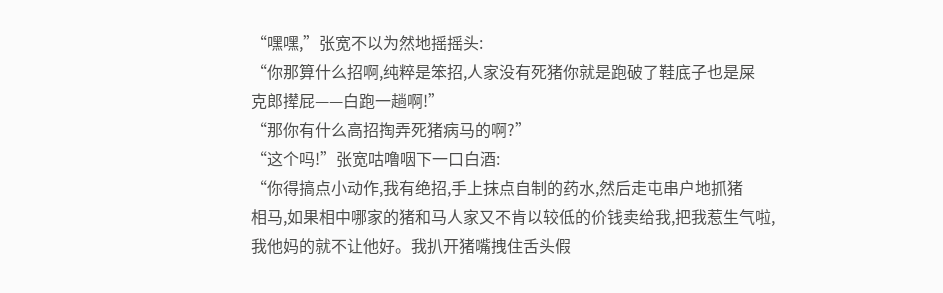“嘿嘿,”张宽不以为然地摇摇头:
“你那算什么招啊,纯粹是笨招,人家没有死猪你就是跑破了鞋底子也是屎
克郎撵屁——白跑一趟啊!”
“那你有什么高招掏弄死猪病马的啊?”
“这个吗!”张宽咕噜咽下一口白酒:
“你得搞点小动作,我有绝招,手上抹点自制的药水,然后走屯串户地抓猪
相马,如果相中哪家的猪和马人家又不肯以较低的价钱卖给我,把我惹生气啦,
我他妈的就不让他好。我扒开猪嘴拽住舌头假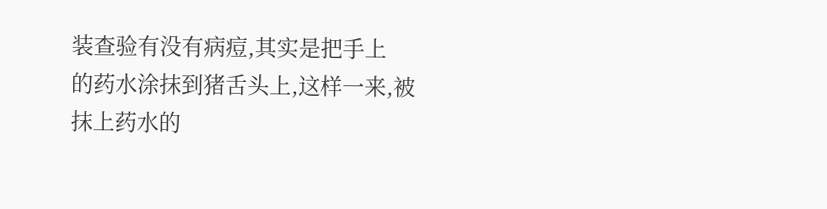装查验有没有病痘,其实是把手上
的药水涂抹到猪舌头上,这样一来,被抹上药水的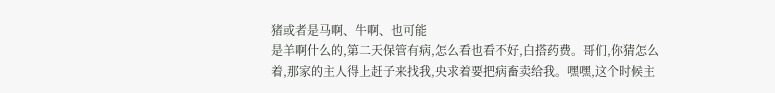猪或者是马啊、牛啊、也可能
是羊啊什么的,第二天保管有病,怎么看也看不好,白搭药费。哥们,你猜怎么
着,那家的主人得上赶子来找我,央求着要把病畜卖给我。嘿嘿,这个时候主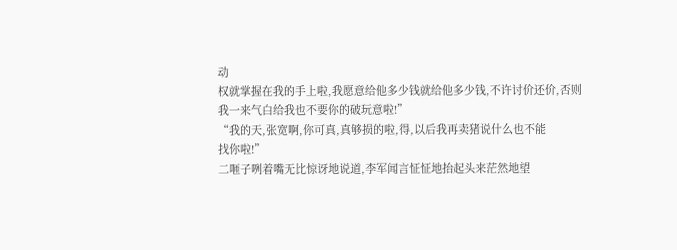动
权就掌握在我的手上啦,我愿意给他多少钱就给他多少钱,不许讨价还价,否则
我一来气白给我也不要你的破玩意啦!”
“我的天,张宽啊,你可真,真够损的啦,得,以后我再卖猪说什么也不能
找你啦!”
二咂子咧着嘴无比惊讶地说道,李军闻言怔怔地抬起头来茫然地望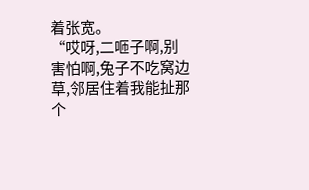着张宽。
“哎呀,二咂子啊,别害怕啊,兔子不吃窝边草,邻居住着我能扯那个